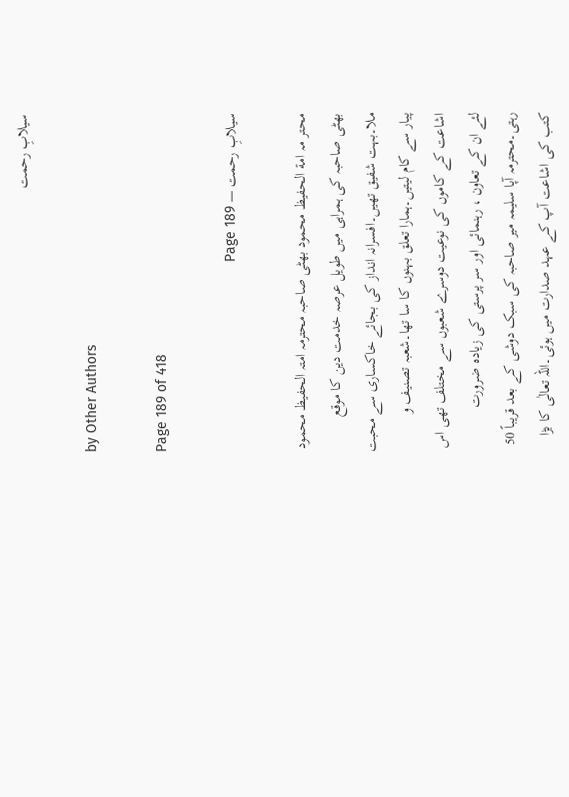سیلابِ رحمت

by Other Authors

Page 189 of 418

سیلابِ رحمت — Page 189

محتر مہ امة الحفیظ محمود بھٹی صاحبہ محترمہ امتہ الحفیظ محمود بھٹی صاحبہ کی ہمراہی میں طویل عرصہ خدمت دین کا موقع ملا۔بہت شفیق تھیں۔افسرانہ انداز کی بجائے خاکساری سے محبت پیار سے کام لیتیں۔ہمارا تعلق بہنوں کا سا تھا۔شعبہ تصنیف و اشاعت کے کاموں کی نوعیت دوسرے شعبوں سے مختلف تھی اس لئے ان کے تعاون ، رہنمائی اور سر پرستی کی زیادہ ضرورت رہتی۔محترمہ آپا سلیمہ میر صاحبہ کی سبک دوشی کے بعد قریباً 50 کتب کی اشاعت آپ کے عہد صدارت میں ہوئی۔اللہ تعالٰی کا بڑا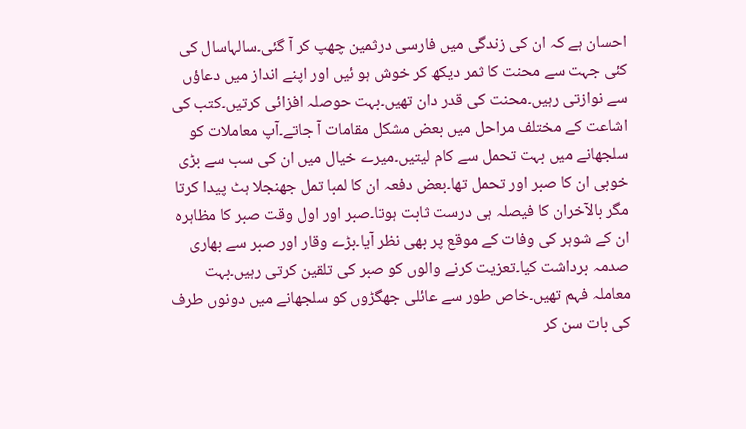احسان ہے کہ ان کی زندگی میں فارسی درثمین چھپ کر آ گئی۔سالہاسال کی کئی جہت سے محنت کا ثمر دیکھ کر خوش ہو ئیں اور اپنے انداز میں دعاؤں سے نوازتی رہیں۔محنت کی قدر دان تھیں۔بہت حوصلہ افزائی کرتیں۔کتب کی اشاعت کے مختلف مراحل میں بعض مشکل مقامات آ جاتے۔آپ معاملات کو سلجھانے میں بہت تحمل سے کام لیتیں۔میرے خیال میں ان کی سب سے بڑی خوبی ان کا صبر اور تحمل تھا۔بعض دفعہ ان کا لمبا تمل جھنجلا ہٹ پیدا کرتا مگر بالآخران کا فیصلہ ہی درست ثابت ہوتا۔صبر اور اول وقت صبر کا مظاہرہ ان کے شوہر کی وفات کے موقع پر بھی نظر آیا۔بڑے وقار اور صبر سے بھاری صدمہ برداشت کیا۔تعزیت کرنے والوں کو صبر کی تلقین کرتی رہیں۔بہت معاملہ فہم تھیں۔خاص طور سے عائلی جھگڑوں کو سلجھانے میں دونوں طرف کی بات سن کر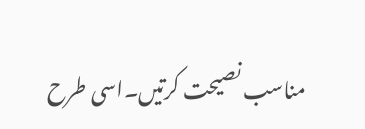مناسب نصیحت کرتیں۔اسی طرح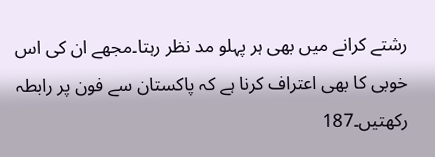رشتے کرانے میں بھی ہر پہلو مد نظر رہتا۔مجھے ان کی اس خوبی کا بھی اعتراف کرنا ہے کہ پاکستان سے فون پر رابطہ رکھتیں۔187